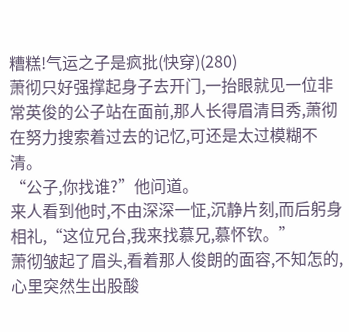糟糕!气运之子是疯批(快穿)(280)
萧彻只好强撑起身子去开门,一抬眼就见一位非常英俊的公子站在面前,那人长得眉清目秀,萧彻在努力搜索着过去的记忆,可还是太过模糊不清。
“公子,你找谁?”他问道。
来人看到他时,不由深深一怔,沉静片刻,而后躬身相礼,“这位兄台,我来找慕兄,慕怀钦。”
萧彻皱起了眉头,看着那人俊朗的面容,不知怎的,心里突然生出股酸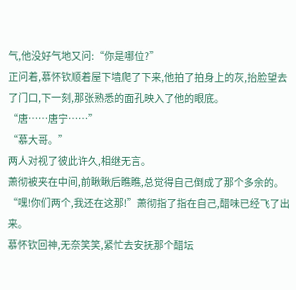气,他没好气地又问:“你是哪位?”
正问着,慕怀钦顺着屋下墙爬了下来,他拍了拍身上的灰,抬脸望去了门口,下一刻,那张熟悉的面孔映入了他的眼底。
“唐……唐宁……”
“慕大哥。”
两人对视了彼此许久,相继无言。
萧彻被夹在中间,前瞅瞅后瞧瞧,总觉得自己倒成了那个多余的。
“嘿!你们两个,我还在这那!”萧彻指了指在自己,醋味已经飞了出来。
慕怀钦回神,无奈笑笑,紧忙去安抚那个醋坛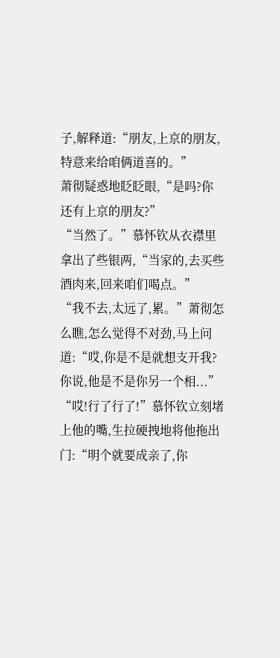子,解释道:“朋友,上京的朋友,特意来给咱俩道喜的。”
萧彻疑惑地眨眨眼,“是吗?你还有上京的朋友?”
“当然了。”慕怀钦从衣襟里拿出了些银两,“当家的,去买些酒肉来,回来咱们喝点。”
“我不去,太远了,累。”萧彻怎么瞧,怎么觉得不对劲,马上问道:“哎,你是不是就想支开我?你说,他是不是你另一个相...”
“哎!行了行了!”慕怀钦立刻堵上他的嘴,生拉硬拽地将他拖出门:“明个就要成亲了,你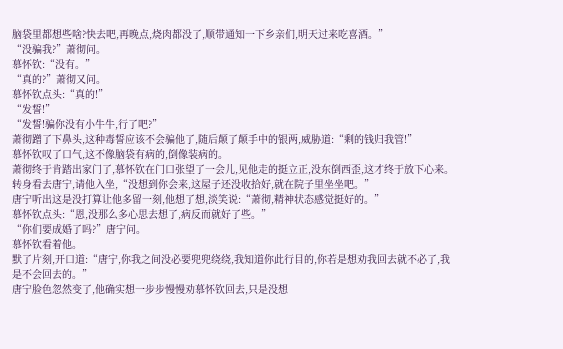脑袋里都想些啥?快去吧,再晚点,烧肉都没了,顺带通知一下乡亲们,明天过来吃喜酒。”
“没骗我?”萧彻问。
慕怀钦:“没有。”
“真的?”萧彻又问。
慕怀钦点头:“真的!”
“发誓!”
“发誓!骗你没有小牛牛,行了吧?”
萧彻蹭了下鼻头,这种毒誓应该不会骗他了,随后颠了颠手中的银两,威胁道:“剩的钱归我管!”
慕怀钦叹了口气,这不像脑袋有病的,倒像装病的。
萧彻终于肯踏出家门了,慕怀钦在门口张望了一会儿,见他走的挺立正,没东倒西歪,这才终于放下心来。
转身看去唐宁,请他入坐,“没想到你会来,这屋子还没收拾好,就在院子里坐坐吧。”
唐宁听出这是没打算让他多留一刻,他想了想,淡笑说:“萧彻,精神状态感觉挺好的。”
慕怀钦点头:“恩,没那么多心思去想了,病反而就好了些。”
“你们要成婚了吗?”唐宁问。
慕怀钦看着他。
默了片刻,开口道:“唐宁,你我之间没必要兜兜绕绕,我知道你此行目的,你若是想劝我回去就不必了,我是不会回去的。”
唐宁脸色忽然变了,他确实想一步步慢慢劝慕怀钦回去,只是没想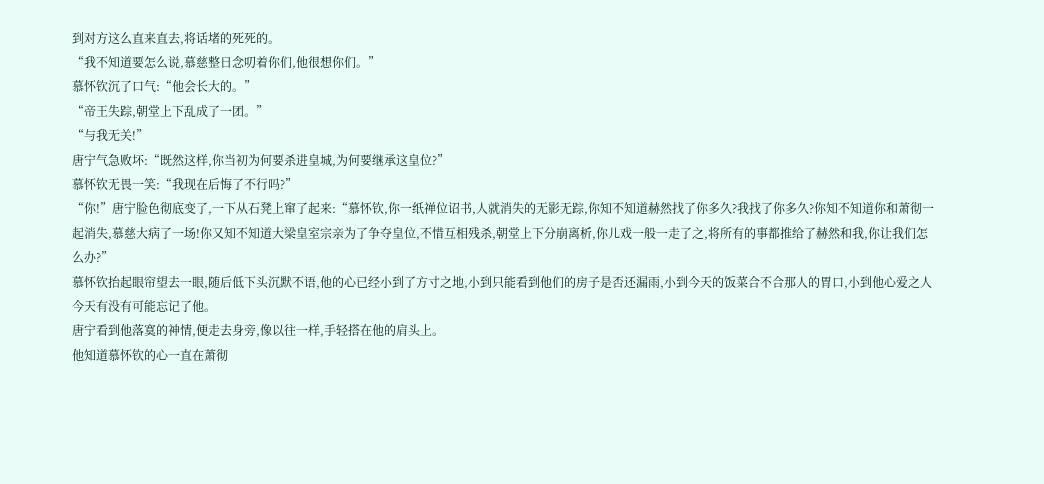到对方这么直来直去,将话堵的死死的。
“我不知道要怎么说,慕慈整日念叨着你们,他很想你们。”
慕怀钦沉了口气:“他会长大的。”
“帝王失踪,朝堂上下乱成了一团。”
“与我无关!”
唐宁气急败坏:“既然这样,你当初为何要杀进皇城,为何要继承这皇位?”
慕怀钦无畏一笑:“我现在后悔了不行吗?”
“你!”唐宁脸色彻底变了,一下从石凳上窜了起来:“慕怀钦,你一纸禅位诏书,人就消失的无影无踪,你知不知道赫然找了你多久?我找了你多久?你知不知道你和萧彻一起消失,慕慈大病了一场!你又知不知道大梁皇室宗亲为了争夺皇位,不惜互相残杀,朝堂上下分崩离析,你儿戏一般一走了之,将所有的事都推给了赫然和我,你让我们怎么办?”
慕怀钦抬起眼帘望去一眼,随后低下头沉默不语,他的心已经小到了方寸之地,小到只能看到他们的房子是否还漏雨,小到今天的饭菜合不合那人的胃口,小到他心爱之人今天有没有可能忘记了他。
唐宁看到他落寞的神情,便走去身旁,像以往一样,手轻搭在他的肩头上。
他知道慕怀钦的心一直在萧彻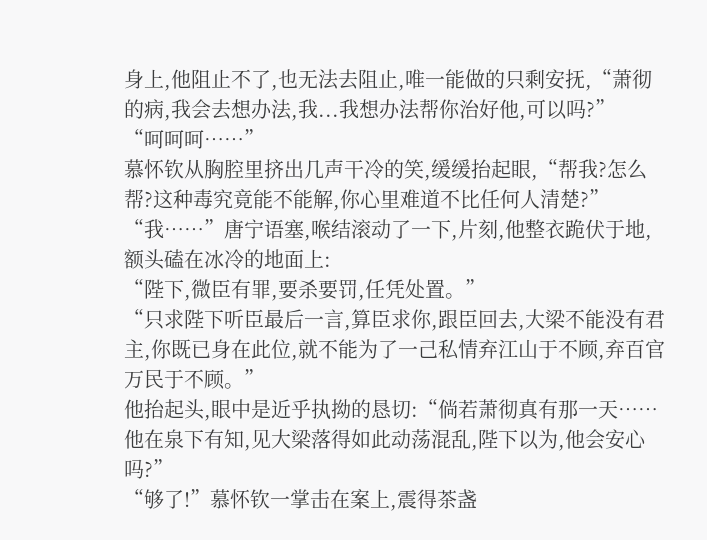身上,他阻止不了,也无法去阻止,唯一能做的只剩安抚,“萧彻的病,我会去想办法,我...我想办法帮你治好他,可以吗?”
“呵呵呵……”
慕怀钦从胸腔里挤出几声干冷的笑,缓缓抬起眼,“帮我?怎么帮?这种毒究竟能不能解,你心里难道不比任何人清楚?”
“我……”唐宁语塞,喉结滚动了一下,片刻,他整衣跪伏于地,额头磕在冰冷的地面上:
“陛下,微臣有罪,要杀要罚,任凭处置。”
“只求陛下听臣最后一言,算臣求你,跟臣回去,大梁不能没有君主,你既已身在此位,就不能为了一己私情弃江山于不顾,弃百官万民于不顾。”
他抬起头,眼中是近乎执拗的恳切:“倘若萧彻真有那一天……他在泉下有知,见大梁落得如此动荡混乱,陛下以为,他会安心吗?”
“够了!”慕怀钦一掌击在案上,震得茶盏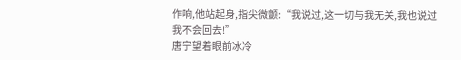作响,他站起身,指尖微颤:“我说过,这一切与我无关,我也说过我不会回去!”
唐宁望着眼前冰冷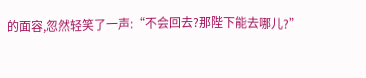的面容,忽然轻笑了一声:“不会回去?那陛下能去哪儿?”